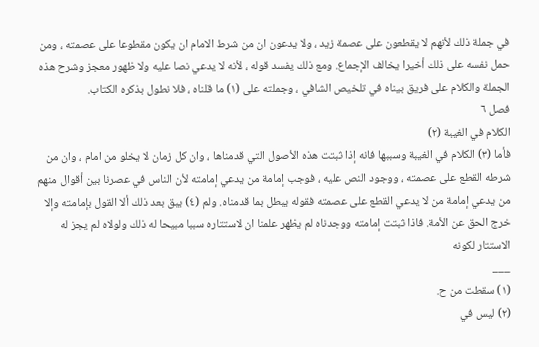في جملة ذلك لأنهم لا يقطعون على عصمة زيد ، ولا يدعون ان من شرط الامام ان يكون مقطوعا على عصمته ، ومن حمل نفسه على ذلك أخيرا يخالف الإجماع. ومع ذلك يفسد قوله ، لأنه لا يدعي نصا عليه ولا ظهور معجز وشرح هذه الجملة والكلام على فريق بيناه في تلخيص الشافي ، وجملته على (١) ما قلناه ، فلا نطول بذكره الكتاب.
فصل ٦
الكلام في الغيبة (٢)
فأما (٣) الكلام في الغيبة وسببها فانه إذا ثبتت هذه الأصول التي قدمناها ، وان كل زمان لا يخلو من امام ، وان من شرطه القطع على عصمته ، ووجود النص عليه ، فوجب إمامة من يدعي إمامته لأن الناس في عصرنا بين أقوال منهم من يدعي إمامة من لا يدعي القطع على عصمته فقوله يبطل بما قدمناه. ولم (٤) يبق بعد ذلك ألا القول بإمامته وإلا خرج الحق عن الأمة. فاذا ثبتت إمامته ووجدناه لم يظهر علمنا ان لاستتاره سببا مبيحا له ذلك ولولاه لم يجز له الاستتار لكونه
___
(١) سقطت من ح.
(٢) ليس في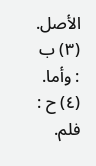الأصل.
(٣) ب : وأما.
(٤) ح : فلم.